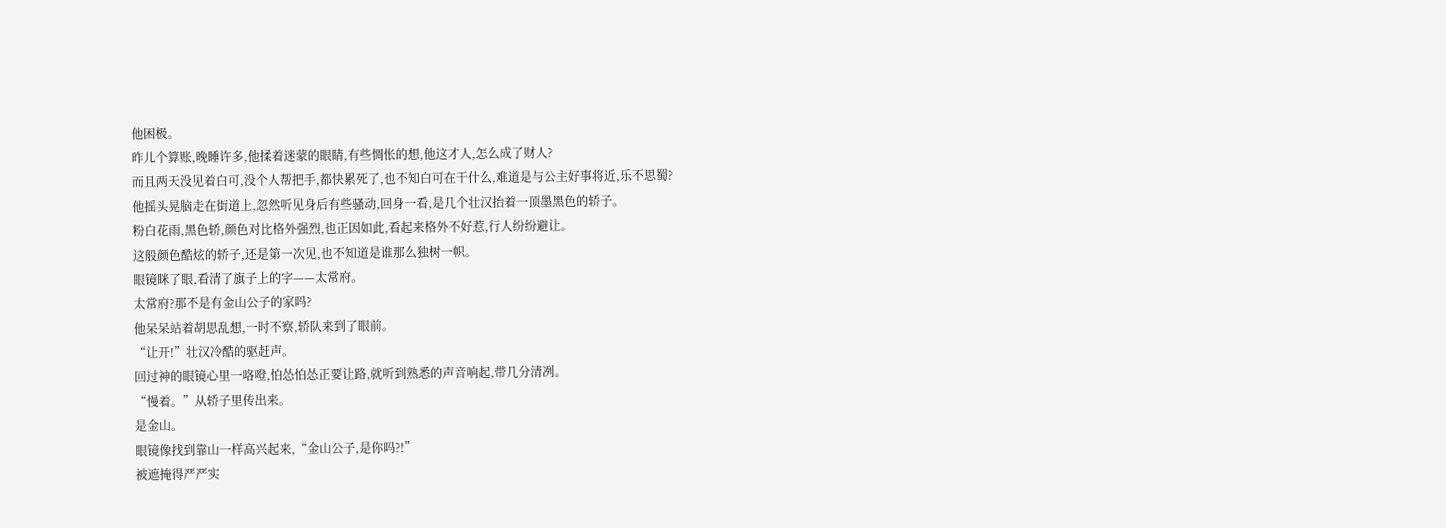他困极。
昨儿个算账,晚睡许多,他揉着迷蒙的眼睛,有些惆怅的想,他这才人,怎么成了财人?
而且两天没见着白可,没个人帮把手,都快累死了,也不知白可在干什么,难道是与公主好事将近,乐不思蜀?
他摇头晃脑走在街道上,忽然听见身后有些骚动,回身一看,是几个壮汉抬着一顶墨黑色的轿子。
粉白花雨,黑色轿,颜色对比格外强烈,也正因如此,看起来格外不好惹,行人纷纷避让。
这般颜色酷炫的轿子,还是第一次见,也不知道是谁那么独树一帜。
眼镜眯了眼,看清了旗子上的字——太常府。
太常府?那不是有金山公子的家吗?
他呆呆站着胡思乱想,一时不察,轿队来到了眼前。
“让开!”壮汉冷酷的驱赶声。
回过神的眼镜心里一咯噔,怕怂怕怂正要让路,就听到熟悉的声音响起,带几分清冽。
“慢着。”从轿子里传出来。
是金山。
眼镜像找到靠山一样高兴起来,“金山公子,是你吗?!”
被遮掩得严严实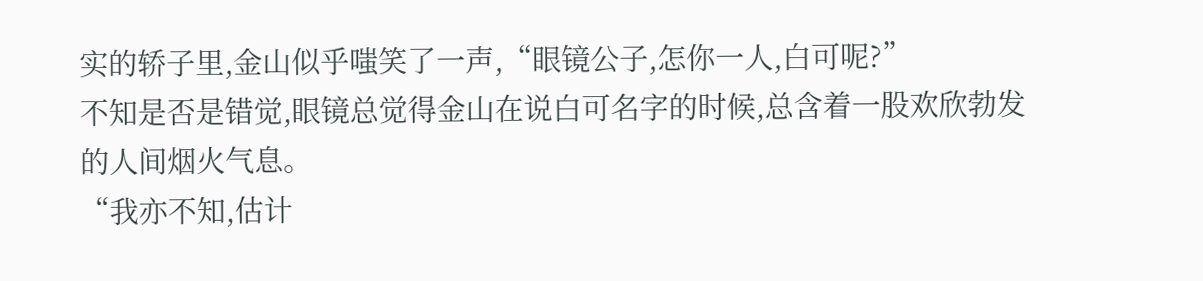实的轿子里,金山似乎嗤笑了一声,“眼镜公子,怎你一人,白可呢?”
不知是否是错觉,眼镜总觉得金山在说白可名字的时候,总含着一股欢欣勃发的人间烟火气息。
“我亦不知,估计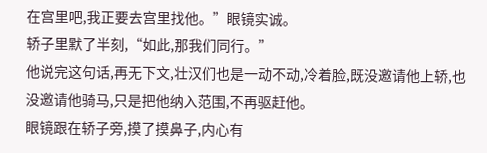在宫里吧,我正要去宫里找他。”眼镜实诚。
轿子里默了半刻,“如此,那我们同行。”
他说完这句话,再无下文,壮汉们也是一动不动,冷着脸,既没邀请他上轿,也没邀请他骑马,只是把他纳入范围,不再驱赶他。
眼镜跟在轿子旁,摸了摸鼻子,内心有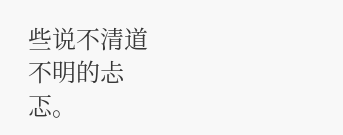些说不清道不明的忐忑。